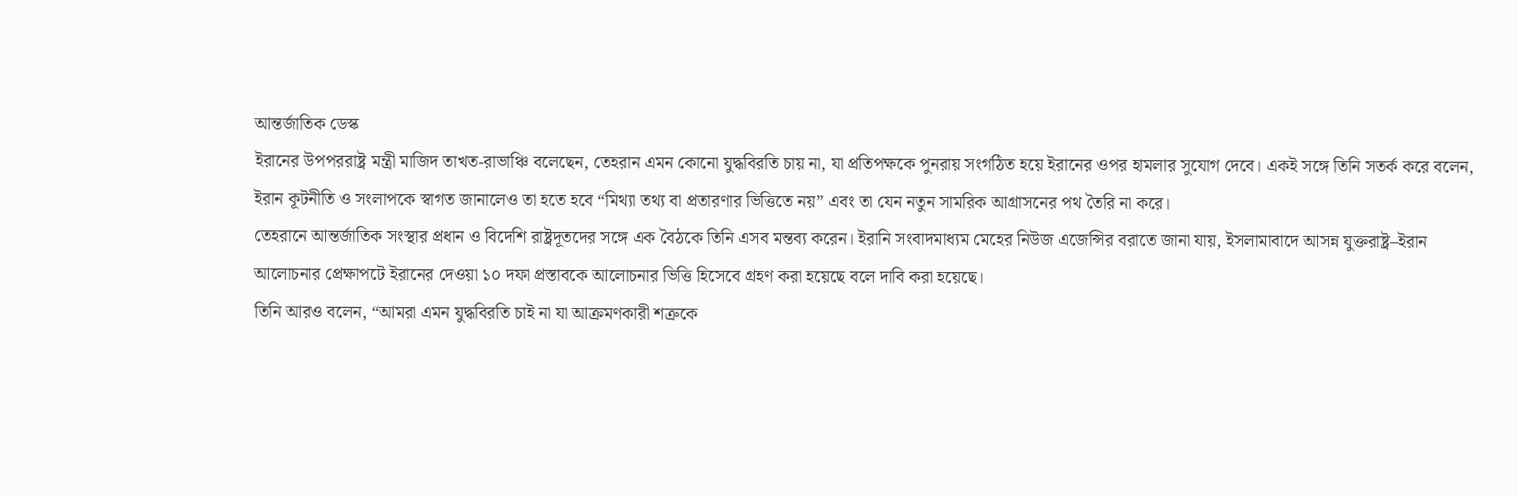আন্তর্জাতিক ডেস্ক
ইরানের উপপররাষ্ট্র মন্ত্রী মাজিদ তাখত-রাভাঞ্চি বলেছেন, তেহরান এমন কোনো যুদ্ধবিরতি চায় না, যা প্রতিপক্ষকে পুনরায় সংগঠিত হয়ে ইরানের ওপর হামলার সুযোগ দেবে। একই সঙ্গে তিনি সতর্ক করে বলেন, ইরান কূটনীতি ও সংলাপকে স্বাগত জানালেও তা হতে হবে “মিথ্যা তথ্য বা প্রতারণার ভিত্তিতে নয়” এবং তা যেন নতুন সামরিক আগ্রাসনের পথ তৈরি না করে।
তেহরানে আন্তর্জাতিক সংস্থার প্রধান ও বিদেশি রাষ্ট্রদূতদের সঙ্গে এক বৈঠকে তিনি এসব মন্তব্য করেন। ইরানি সংবাদমাধ্যম মেহের নিউজ এজেন্সির বরাতে জানা যায়, ইসলামাবাদে আসন্ন যুক্তরাষ্ট্র–ইরান আলোচনার প্রেক্ষাপটে ইরানের দেওয়া ১০ দফা প্রস্তাবকে আলোচনার ভিত্তি হিসেবে গ্রহণ করা হয়েছে বলে দাবি করা হয়েছে।
তিনি আরও বলেন, “আমরা এমন যুদ্ধবিরতি চাই না যা আক্রমণকারী শত্রুকে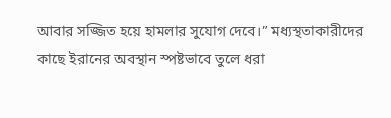আবার সজ্জিত হয়ে হামলার সুযোগ দেবে।” মধ্যস্থতাকারীদের কাছে ইরানের অবস্থান স্পষ্টভাবে তুলে ধরা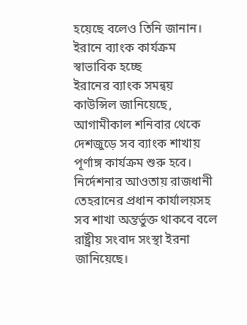হয়েছে বলেও তিনি জানান।
ইরানে ব্যাংক কার্যক্রম স্বাভাবিক হচ্ছে
ইরানের ব্যাংক সমন্বয় কাউন্সিল জানিয়েছে, আগামীকাল শনিবার থেকে দেশজুড়ে সব ব্যাংক শাখায় পূর্ণাঙ্গ কার্যক্রম শুরু হবে। নির্দেশনার আওতায় রাজধানী তেহরানের প্রধান কার্যালয়সহ সব শাখা অন্তর্ভুক্ত থাকবে বলে রাষ্ট্রীয় সংবাদ সংস্থা ইরনা জানিয়েছে।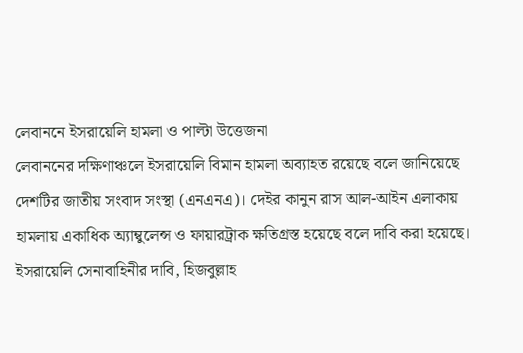লেবাননে ইসরায়েলি হামলা ও পাল্টা উত্তেজনা
লেবাননের দক্ষিণাঞ্চলে ইসরায়েলি বিমান হামলা অব্যাহত রয়েছে বলে জানিয়েছে দেশটির জাতীয় সংবাদ সংস্থা (এনএনএ)। দেইর কানুন রাস আল-আইন এলাকায় হামলায় একাধিক অ্যাম্বুলেন্স ও ফায়ারট্রাক ক্ষতিগ্রস্ত হয়েছে বলে দাবি করা হয়েছে।
ইসরায়েলি সেনাবাহিনীর দাবি, হিজবুল্লাহ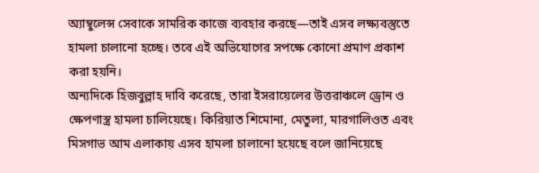অ্যাম্বুলেন্স সেবাকে সামরিক কাজে ব্যবহার করছে—তাই এসব লক্ষ্যবস্তুতে হামলা চালানো হচ্ছে। তবে এই অভিযোগের সপক্ষে কোনো প্রমাণ প্রকাশ করা হয়নি।
অন্যদিকে হিজবুল্লাহ দাবি করেছে, তারা ইসরায়েলের উত্তরাঞ্চলে ড্রোন ও ক্ষেপণাস্ত্র হামলা চালিয়েছে। কিরিয়াত শিমোনা, মেতুলা, মারগালিওত এবং মিসগাভ আম এলাকায় এসব হামলা চালানো হয়েছে বলে জানিয়েছে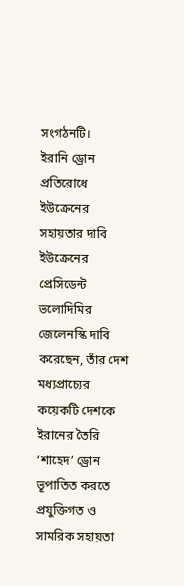সংগঠনটি।
ইরানি ড্রোন প্রতিরোধে ইউক্রেনের সহায়তার দাবি
ইউক্রেনের প্রেসিডেন্ট ভলোদিমির জেলেনস্কি দাবি করেছেন, তাঁর দেশ মধ্যপ্রাচ্যের কয়েকটি দেশকে ইরানের তৈরি ‘শাহেদ’ ড্রোন ভূপাতিত করতে প্রযুক্তিগত ও সামরিক সহায়তা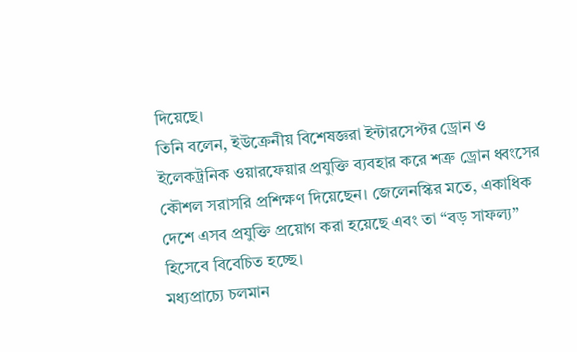দিয়েছে।
তিনি বলেন, ইউক্রেনীয় বিশেষজ্ঞরা ইন্টারসেপ্টর ড্রোন ও ইলেকট্রনিক ওয়ারফেয়ার প্রযুক্তি ব্যবহার করে শত্রু ড্রোন ধ্বংসের কৌশল সরাসরি প্রশিক্ষণ দিয়েছেন। জেলেনস্কির মতে, একাধিক দেশে এসব প্রযুক্তি প্রয়োগ করা হয়েছে এবং তা “বড় সাফল্য” হিসেবে বিবেচিত হচ্ছে।
মধ্যপ্রাচ্যে চলমান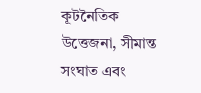কূটনৈতিক উত্তেজনা, সীমান্ত সংঘাত এবং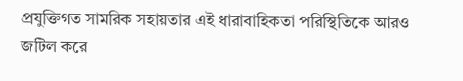প্রযুক্তিগত সামরিক সহায়তার এই ধারাবাহিকতা পরিস্থিতিকে আরও জটিল করে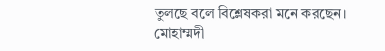তুলছে বলে বিশ্লেষকরা মনে করছেন।
মোহাম্মদী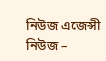নিউজ এজেন্সী নিউজ –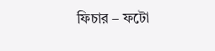ফিচার – ফটো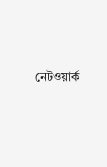নেটওয়ার্ক